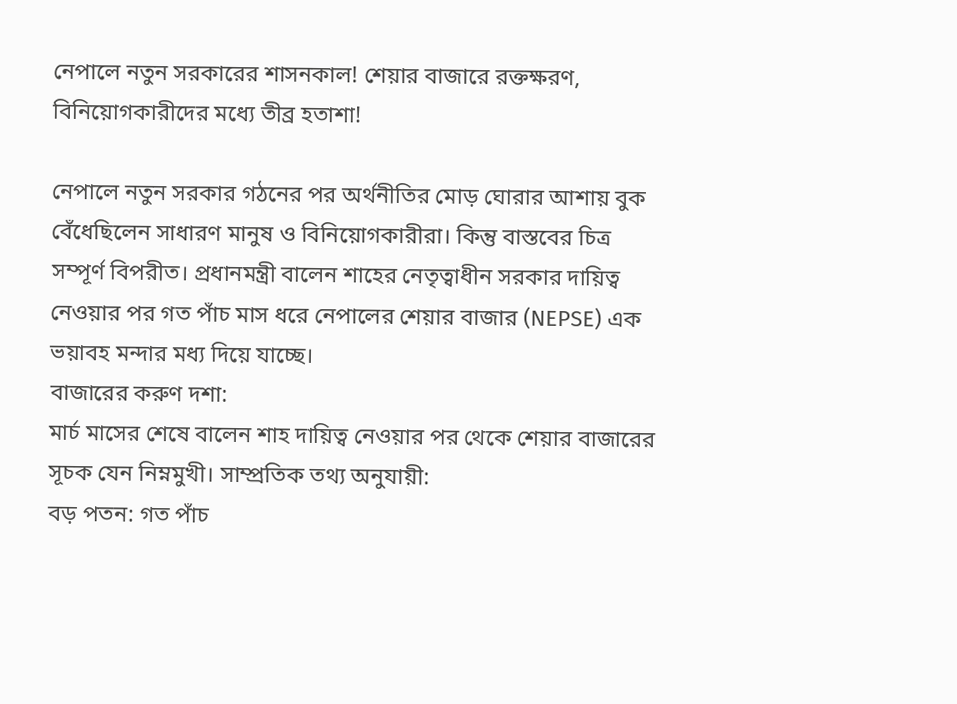নেপালে নতুন সরকারের শাসনকাল! শেয়ার বাজারে রক্তক্ষরণ, বিনিয়োগকারীদের মধ্যে তীব্র হতাশা!

নেপালে নতুন সরকার গঠনের পর অর্থনীতির মোড় ঘোরার আশায় বুক বেঁধেছিলেন সাধারণ মানুষ ও বিনিয়োগকারীরা। কিন্তু বাস্তবের চিত্র সম্পূর্ণ বিপরীত। প্রধানমন্ত্রী বালেন শাহের নেতৃত্বাধীন সরকার দায়িত্ব নেওয়ার পর গত পাঁচ মাস ধরে নেপালের শেয়ার বাজার (NEPSE) এক ভয়াবহ মন্দার মধ্য দিয়ে যাচ্ছে।
বাজারের করুণ দশা:
মার্চ মাসের শেষে বালেন শাহ দায়িত্ব নেওয়ার পর থেকে শেয়ার বাজারের সূচক যেন নিম্নমুখী। সাম্প্রতিক তথ্য অনুযায়ী:
বড় পতন: গত পাঁচ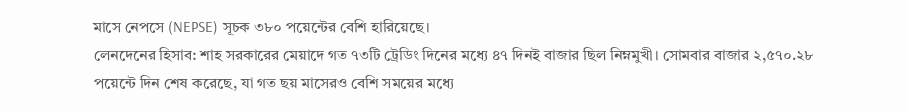মাসে নেপসে (NEPSE) সূচক ৩৮০ পয়েন্টের বেশি হারিয়েছে।
লেনদেনের হিসাব: শাহ সরকারের মেয়াদে গত ৭৩টি ট্রেডিং দিনের মধ্যে ৪৭ দিনই বাজার ছিল নিম্নমুখী। সোমবার বাজার ২,৫৭০.২৮ পয়েন্টে দিন শেষ করেছে, যা গত ছয় মাসেরও বেশি সময়ের মধ্যে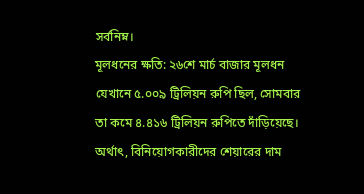সর্বনিম্ন।
মূলধনের ক্ষতি: ২৬শে মার্চ বাজার মূলধন যেখানে ৫.০০৯ ট্রিলিয়ন রুপি ছিল, সোমবার তা কমে ৪.৪১৬ ট্রিলিয়ন রুপিতে দাঁড়িয়েছে। অর্থাৎ, বিনিয়োগকারীদের শেয়ারের দাম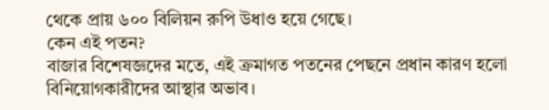থেকে প্রায় ৬০০ বিলিয়ন রুপি উধাও হয়ে গেছে।
কেন এই পতন?
বাজার বিশেষজ্ঞদের মতে, এই ক্রমাগত পতনের পেছনে প্রধান কারণ হলো বিনিয়োগকারীদের আস্থার অভাব।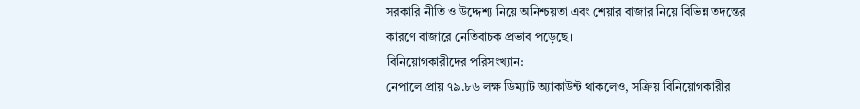সরকারি নীতি ও উদ্দেশ্য নিয়ে অনিশ্চয়তা এবং শেয়ার বাজার নিয়ে বিভিন্ন তদন্তের কারণে বাজারে নেতিবাচক প্রভাব পড়েছে।
বিনিয়োগকারীদের পরিসংখ্যান:
নেপালে প্রায় ৭৯.৮৬ লক্ষ ডিম্যাট অ্যাকাউন্ট থাকলেও, সক্রিয় বিনিয়োগকারীর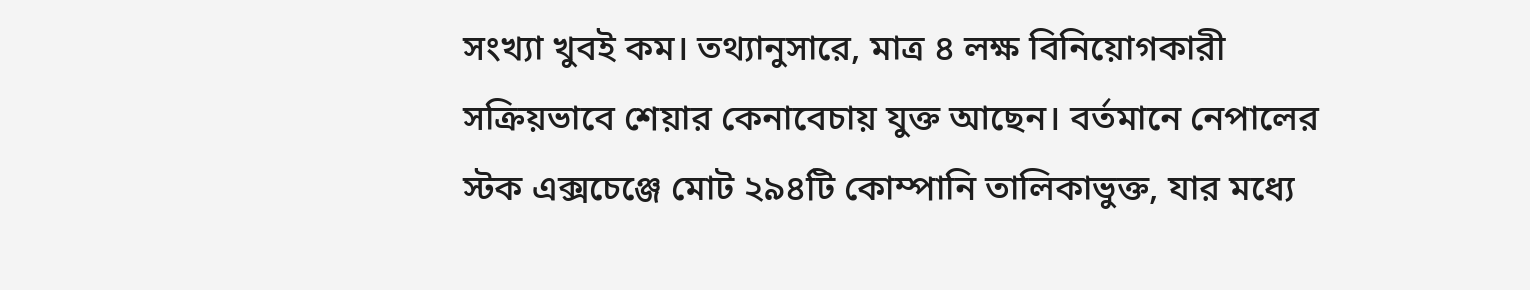সংখ্যা খুবই কম। তথ্যানুসারে, মাত্র ৪ লক্ষ বিনিয়োগকারী সক্রিয়ভাবে শেয়ার কেনাবেচায় যুক্ত আছেন। বর্তমানে নেপালের স্টক এক্সচেঞ্জে মোট ২৯৪টি কোম্পানি তালিকাভুক্ত, যার মধ্যে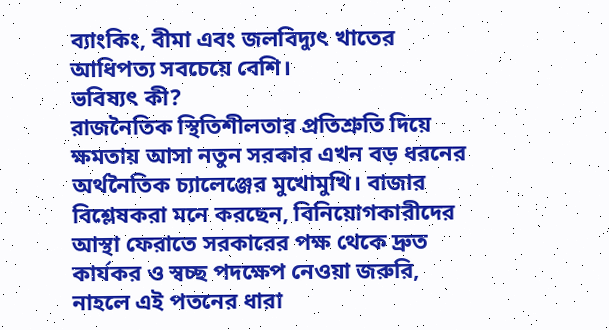ব্যাংকিং, বীমা এবং জলবিদ্যুৎ খাতের আধিপত্য সবচেয়ে বেশি।
ভবিষ্যৎ কী?
রাজনৈতিক স্থিতিশীলতার প্রতিশ্রুতি দিয়ে ক্ষমতায় আসা নতুন সরকার এখন বড় ধরনের অর্থনৈতিক চ্যালেঞ্জের মুখোমুখি। বাজার বিশ্লেষকরা মনে করছেন, বিনিয়োগকারীদের আস্থা ফেরাতে সরকারের পক্ষ থেকে দ্রুত কার্যকর ও স্বচ্ছ পদক্ষেপ নেওয়া জরুরি, নাহলে এই পতনের ধারা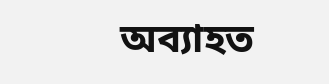অব্যাহত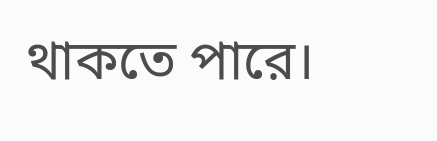থাকতে পারে।